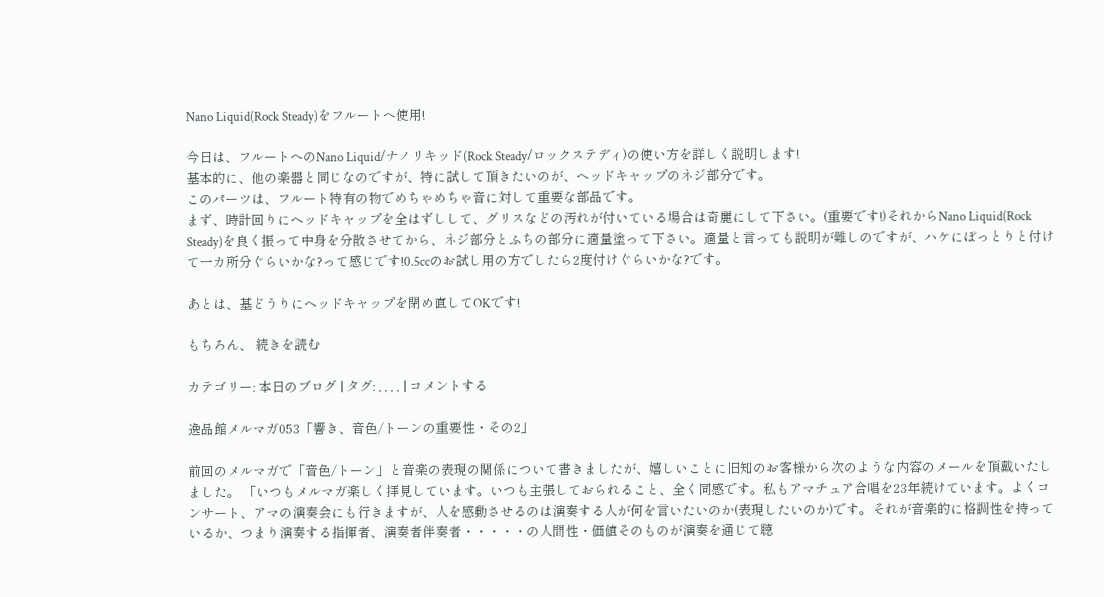Nano Liquid(Rock Steady)をフルートへ使用!

今日は、フルートへのNano Liquid/ナノリキッド(Rock Steady/ロックステディ)の使い方を詳しく説明します!
基本的に、他の楽器と同じなのですが、特に試して頂きたいのが、ヘッドキャップのネジ部分です。
このパーツは、フルート特有の物でめちゃめちゃ音に対して重要な部品です。
まず、時計回りにヘッドキャップを全はずしして、グリスなどの汚れが付いている場合は奇麗にして下さい。(重要です!)それからNano Liquid(Rock Steady)を良く振って中身を分散させてから、ネジ部分とふちの部分に適量塗って下さい。適量と言っても説明が難しのですが、ハケにぼっとりと付けて一カ所分ぐらいかな?って感じです!0.5ccのお試し用の方でしたら2度付けぐらいかな?です。

あとは、基どうりにヘッドキャップを閉め直してOKです!

もちろん、 続きを読む

カテゴリー: 本日のブログ | タグ: , , , , | コメントする

逸品館メルマガ053「響き、音色/トーンの重要性・その2」

前回のメルマガで「音色/トーン」と音楽の表現の関係について書きましたが、嬉しいことに旧知のお客様から次のような内容のメールを頂戴いたしました。 「いつもメルマガ楽しく拝見しています。いつも主張しておられること、全く同感です。私もアマチュア合唱を23年続けています。よくコンサート、アマの演奏会にも行きますが、人を感動させるのは演奏する人が何を言いたいのか(表現したいのか)です。それが音楽的に格調性を持っているか、つまり演奏する指揮者、演奏者伴奏者・・・・・の人間性・価値そのものが演奏を通じて聴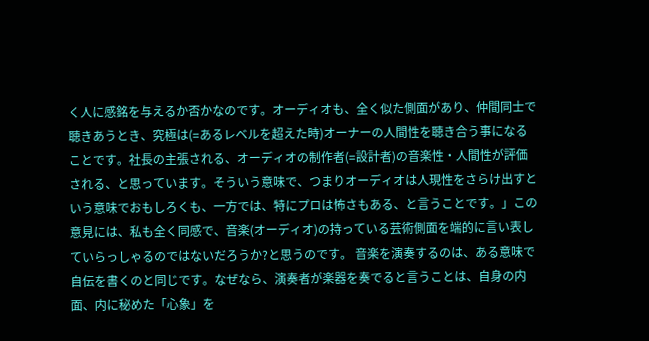く人に感銘を与えるか否かなのです。オーディオも、全く似た側面があり、仲間同士で聴きあうとき、究極は(=あるレベルを超えた時)オーナーの人間性を聴き合う事になることです。社長の主張される、オーディオの制作者(=設計者)の音楽性・人間性が評価される、と思っています。そういう意味で、つまりオーディオは人現性をさらけ出すという意味でおもしろくも、一方では、特にプロは怖さもある、と言うことです。」この意見には、私も全く同感で、音楽(オーディオ)の持っている芸術側面を端的に言い表していらっしゃるのではないだろうか?と思うのです。 音楽を演奏するのは、ある意味で自伝を書くのと同じです。なぜなら、演奏者が楽器を奏でると言うことは、自身の内面、内に秘めた「心象」を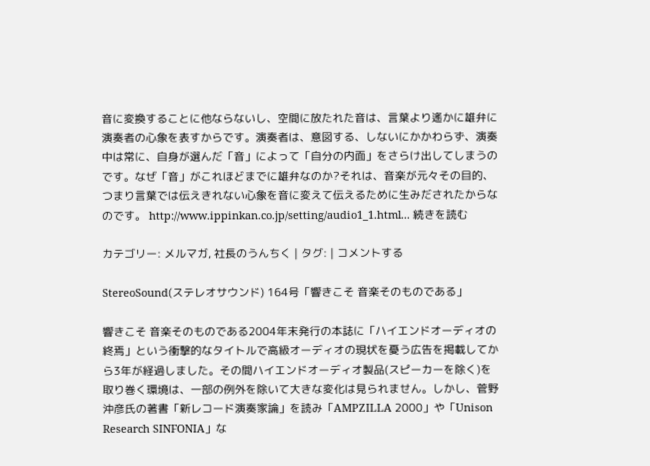音に変換することに他ならないし、空間に放たれた音は、言葉より遙かに雄弁に演奏者の心象を表すからです。演奏者は、意図する、しないにかかわらず、演奏中は常に、自身が選んだ「音」によって「自分の内面」をさらけ出してしまうのです。なぜ「音」がこれほどまでに雄弁なのか?それは、音楽が元々その目的、つまり言葉では伝えきれない心象を音に変えて伝えるために生みだされたからなのです。 http://www.ippinkan.co.jp/setting/audio1_1.html... 続きを読む

カテゴリー: メルマガ, 社長のうんちく | タグ: | コメントする

StereoSound(ステレオサウンド) 164号「響きこそ 音楽そのものである」

響きこそ 音楽そのものである2004年末発行の本誌に「ハイエンドオーディオの終焉」という衝撃的なタイトルで高級オーディオの現状を憂う広告を掲載してから3年が経過しました。その間ハイエンドオーディオ製品(スピーカーを除く)を取り巻く環境は、一部の例外を除いて大きな変化は見られません。しかし、菅野沖彦氏の著書「新レコード演奏家論」を読み「AMPZILLA 2000」や「Unison Research SINFONIA」な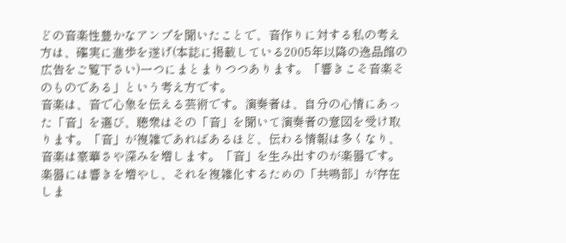どの音楽性豊かなアンプを聞いたことで、音作りに対する私の考え方は、確実に進歩を遂げ(本誌に掲載している2005年以降の逸品館の広告をご覧下さい)一つにまとまりつつあります。「響きこそ音楽そのものである」という考え方です。
音楽は、音で心象を伝える芸術です。演奏者は、自分の心情にあった「音」を選び、聴衆はその「音」を聞いて演奏者の意図を受け取ります。「音」が複雑であればあるほど、伝わる情報は多くなり、音楽は豪華さや深みを増します。「音」を生み出すのが楽器です。楽器には響きを増やし、それを複雑化するための「共鳴部」が存在しま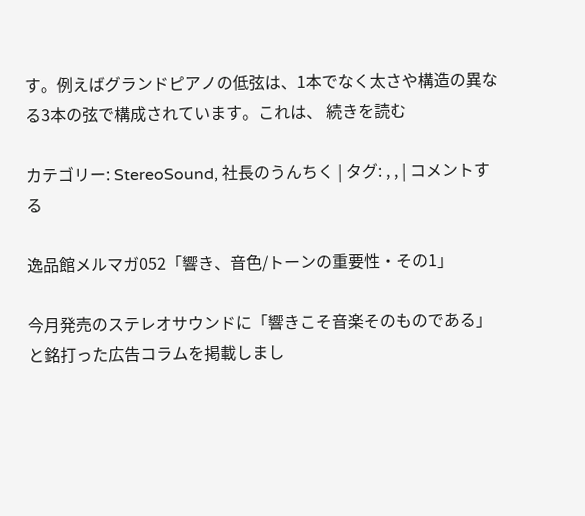す。例えばグランドピアノの低弦は、1本でなく太さや構造の異なる3本の弦で構成されています。これは、 続きを読む

カテゴリー: StereoSound, 社長のうんちく | タグ: , , | コメントする

逸品館メルマガ052「響き、音色/トーンの重要性・その1」

今月発売のステレオサウンドに「響きこそ音楽そのものである」と銘打った広告コラムを掲載しまし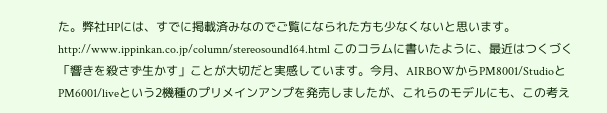た。弊社HPには、すでに掲載済みなのでご覧になられた方も少なくないと思います。 http://www.ippinkan.co.jp/column/stereosound164.html このコラムに書いたように、最近はつくづく「響きを殺さず生かす」ことが大切だと実感しています。今月、AIRBOWからPM8001/StudioとPM6001/liveという2機種のプリメインアンプを発売しましたが、これらのモデルにも、この考え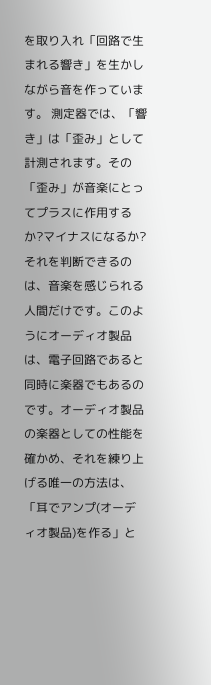を取り入れ「回路で生まれる響き」を生かしながら音を作っています。 測定器では、「響き」は「歪み」として計測されます。その「歪み」が音楽にとってプラスに作用するか?マイナスになるか?それを判断できるのは、音楽を感じられる人間だけです。このようにオーディオ製品は、電子回路であると同時に楽器でもあるのです。オーディオ製品の楽器としての性能を確かめ、それを練り上げる唯一の方法は、「耳でアンプ(オーディオ製品)を作る」と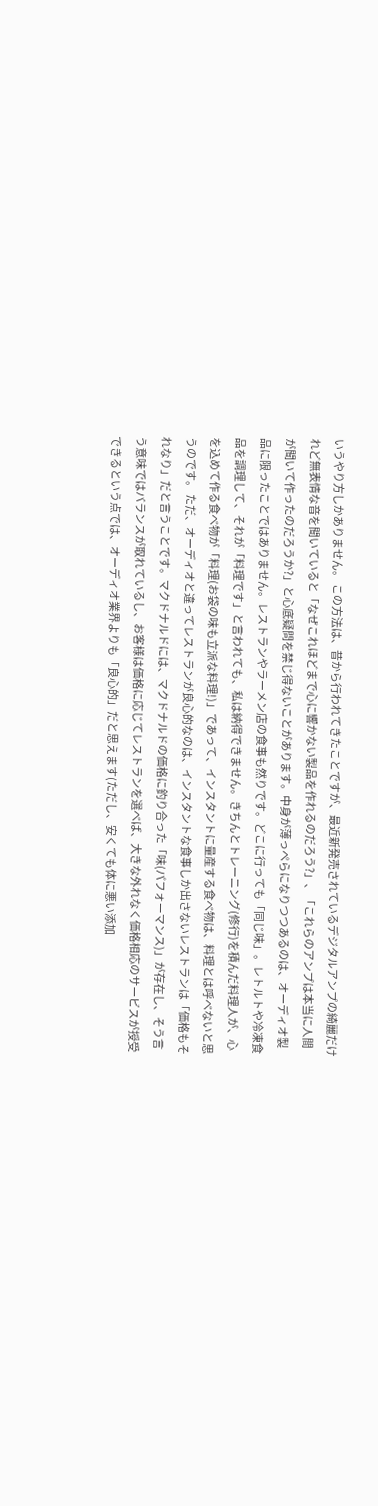いうやり方しかありません。 この方法は、昔から行われてきたことですが、最近新発売されているデジタルアンプの綺麗だけれど無表情な音を聞いていると「なぜこれほどまで心に響かない製品を作れるのだろう?」、「これらのアンプは本当に人間が聞いて作ったのだろうか?」と心底疑問を禁じ得ないことがあります。中身が薄っぺらになりつつあるのは、オーディオ製品に限ったことではありません。レストランやラーメン店の食事も然りです。どこに行っても「同じ味」。レトルトや冷凍食品を調理して、それが「料理です」と言われても、私は納得できません。きちんとトレーニング(修行)を積んだ料理人が、心を込めて作る食べ物が「料理(お袋の味も立派な料理!)」であって、インスタントに量産する食べ物は、料理とは呼べないと思うのです。 ただ、オーディオと違ってレストランが良心的なのは、インスタントな食事しか出さないレストランは「価格もそれなり」だと言うことです。マクドナルドには、マクドナルドの価格に釣り合った「味(パフォーマンス)」が存在し、そう言う意味ではバランスが取れているし、お客様は価格に応じてレストランを選べば、大きな外れなく価格相応のサービスが授受できるという点では、オーディオ業界よりも「良心的」だと思えます(ただし、安くても体に悪い添加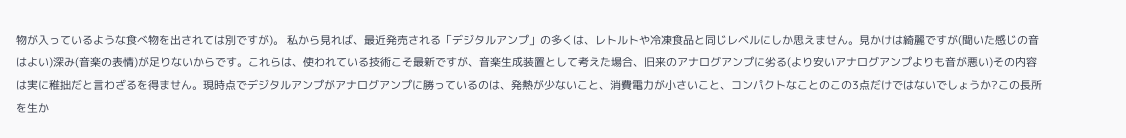物が入っているような食べ物を出されては別ですが)。 私から見れば、最近発売される「デジタルアンプ」の多くは、レトルトや冷凍食品と同じレベルにしか思えません。見かけは綺麗ですが(聞いた感じの音はよい)深み(音楽の表情)が足りないからです。これらは、使われている技術こそ最新ですが、音楽生成装置として考えた場合、旧来のアナログアンプに劣る(より安いアナログアンプよりも音が悪い)その内容は実に稚拙だと言わざるを得ません。現時点でデジタルアンプがアナログアンプに勝っているのは、発熱が少ないこと、消費電力が小さいこと、コンパクトなことのこの3点だけではないでしょうか?この長所を生か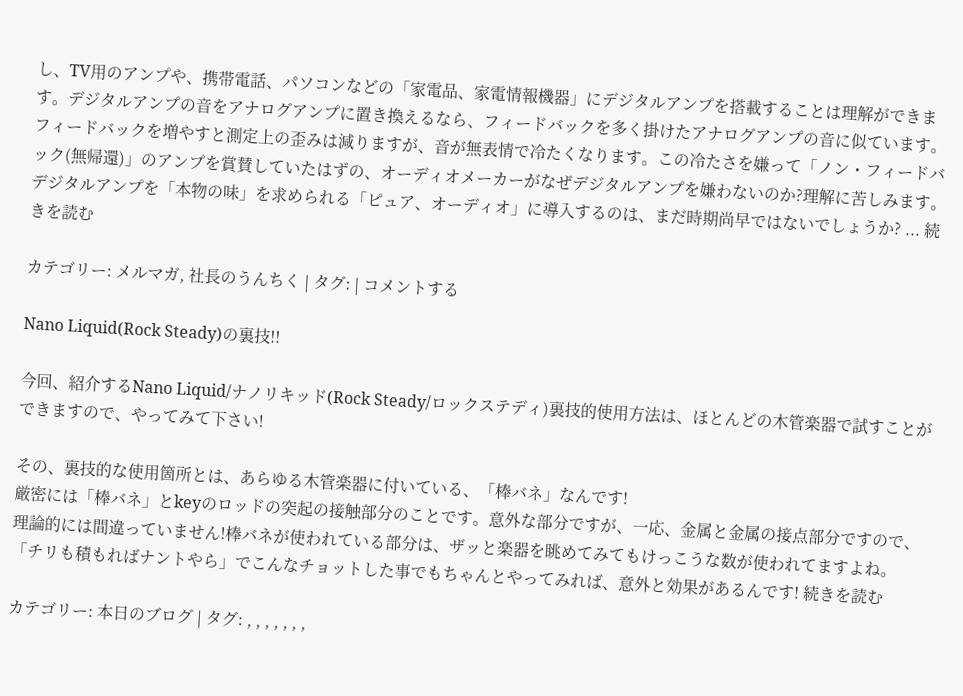し、TV用のアンプや、携帯電話、パソコンなどの「家電品、家電情報機器」にデジタルアンプを搭載することは理解ができます。デジタルアンプの音をアナログアンプに置き換えるなら、フィードバックを多く掛けたアナログアンプの音に似ています。フィードバックを増やすと測定上の歪みは減りますが、音が無表情で冷たくなります。この冷たさを嫌って「ノン・フィードバック(無帰還)」のアンプを賞賛していたはずの、オーディオメーカーがなぜデジタルアンプを嫌わないのか?理解に苦しみます。デジタルアンプを「本物の味」を求められる「ピュア、オーディオ」に導入するのは、まだ時期尚早ではないでしょうか? ... 続きを読む

カテゴリー: メルマガ, 社長のうんちく | タグ: | コメントする

Nano Liquid(Rock Steady)の裏技!!

今回、紹介するNano Liquid/ナノリキッド(Rock Steady/ロックステディ)裏技的使用方法は、ほとんどの木管楽器で試すことができますので、やってみて下さい!

その、裏技的な使用箇所とは、あらゆる木管楽器に付いている、「棒バネ」なんです!
厳密には「棒バネ」とkeyのロッドの突起の接触部分のことです。意外な部分ですが、一応、金属と金属の接点部分ですので、理論的には間違っていません!棒バネが使われている部分は、ザッと楽器を眺めてみてもけっこうな数が使われてますよね。
「チリも積もればナントやら」でこんなチョットした事でもちゃんとやってみれば、意外と効果があるんです! 続きを読む

カテゴリー: 本日のブログ | タグ: , , , , , , ,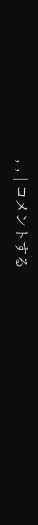, , | コメントする